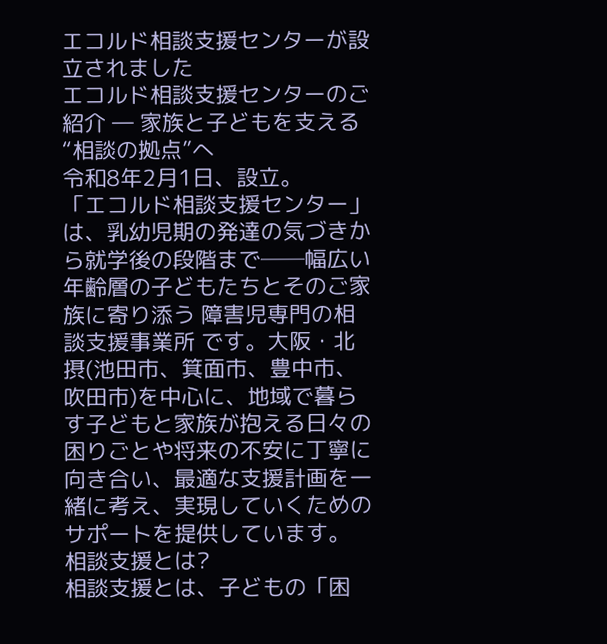エコルド相談支援センターが設立されました
エコルド相談支援センターのご紹介 ― 家族と子どもを支える“相談の拠点”へ
令和8年2月1日、設立。
「エコルド相談支援センター」は、乳幼児期の発達の気づきから就学後の段階まで──幅広い年齢層の子どもたちとそのご家族に寄り添う 障害児専門の相談支援事業所 です。大阪・北摂(池田市、箕面市、豊中市、吹田市)を中心に、地域で暮らす子どもと家族が抱える日々の困りごとや将来の不安に丁寧に向き合い、最適な支援計画を一緒に考え、実現していくためのサポートを提供しています。
相談支援とは?
相談支援とは、子どもの「困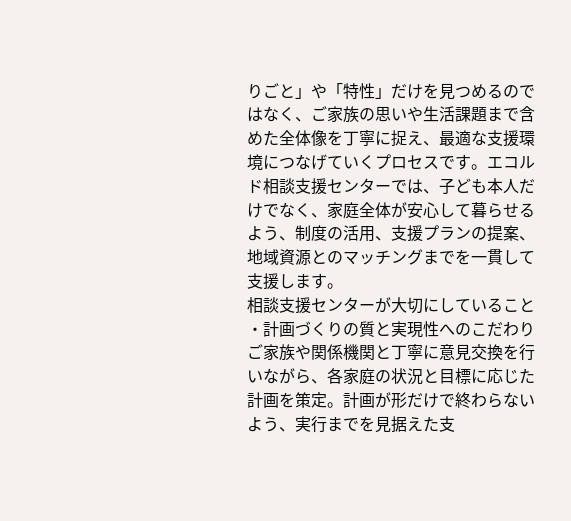りごと」や「特性」だけを見つめるのではなく、ご家族の思いや生活課題まで含めた全体像を丁寧に捉え、最適な支援環境につなげていくプロセスです。エコルド相談支援センターでは、子ども本人だけでなく、家庭全体が安心して暮らせるよう、制度の活用、支援プランの提案、地域資源とのマッチングまでを一貫して支援します。
相談支援センターが大切にしていること
・計画づくりの質と実現性へのこだわり
ご家族や関係機関と丁寧に意見交換を行いながら、各家庭の状況と目標に応じた計画を策定。計画が形だけで終わらないよう、実行までを見据えた支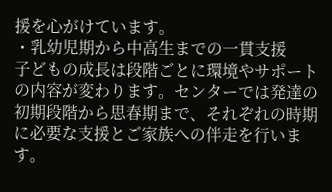援を心がけています。
・乳幼児期から中高生までの一貫支援
子どもの成長は段階ごとに環境やサポートの内容が変わります。センターでは発達の初期段階から思春期まで、それぞれの時期に必要な支援とご家族への伴走を行います。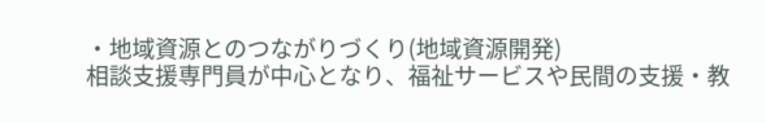・地域資源とのつながりづくり(地域資源開発)
相談支援専門員が中心となり、福祉サービスや民間の支援・教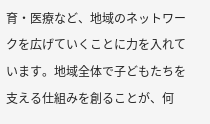育・医療など、地域のネットワークを広げていくことに力を入れています。地域全体で子どもたちを支える仕組みを創ることが、何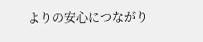よりの安心につながり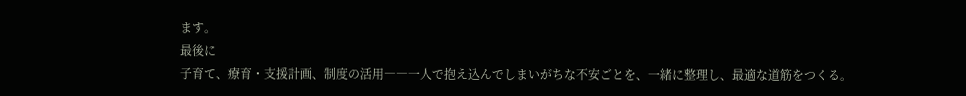ます。
最後に
子育て、療育・支援計画、制度の活用――一人で抱え込んでしまいがちな不安ごとを、一緒に整理し、最適な道筋をつくる。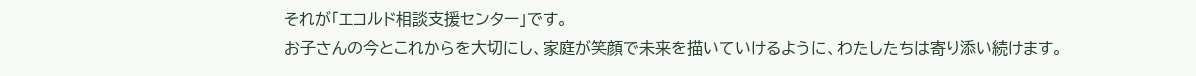それが「エコルド相談支援センター」です。
お子さんの今とこれからを大切にし、家庭が笑顔で未来を描いていけるように、わたしたちは寄り添い続けます。